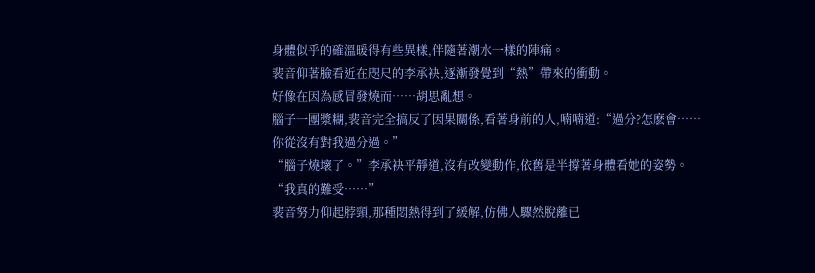身體似乎的確溫暖得有些異樣,伴隨著潮水一樣的陣痛。
裴音仰著臉看近在咫尺的李承袂,逐漸發覺到“熱”帶來的衝動。
好像在因為感冒發燒而……胡思亂想。
腦子一團漿糊,裴音完全搞反了因果關係,看著身前的人,喃喃道:“過分?怎麽會……你從沒有對我過分過。”
“腦子燒壞了。”李承袂平靜道,沒有改變動作,依舊是半撐著身體看她的姿勢。
“我真的難受……”
裴音努力仰起脖頸,那種悶熱得到了緩解,仿佛人驟然脫離已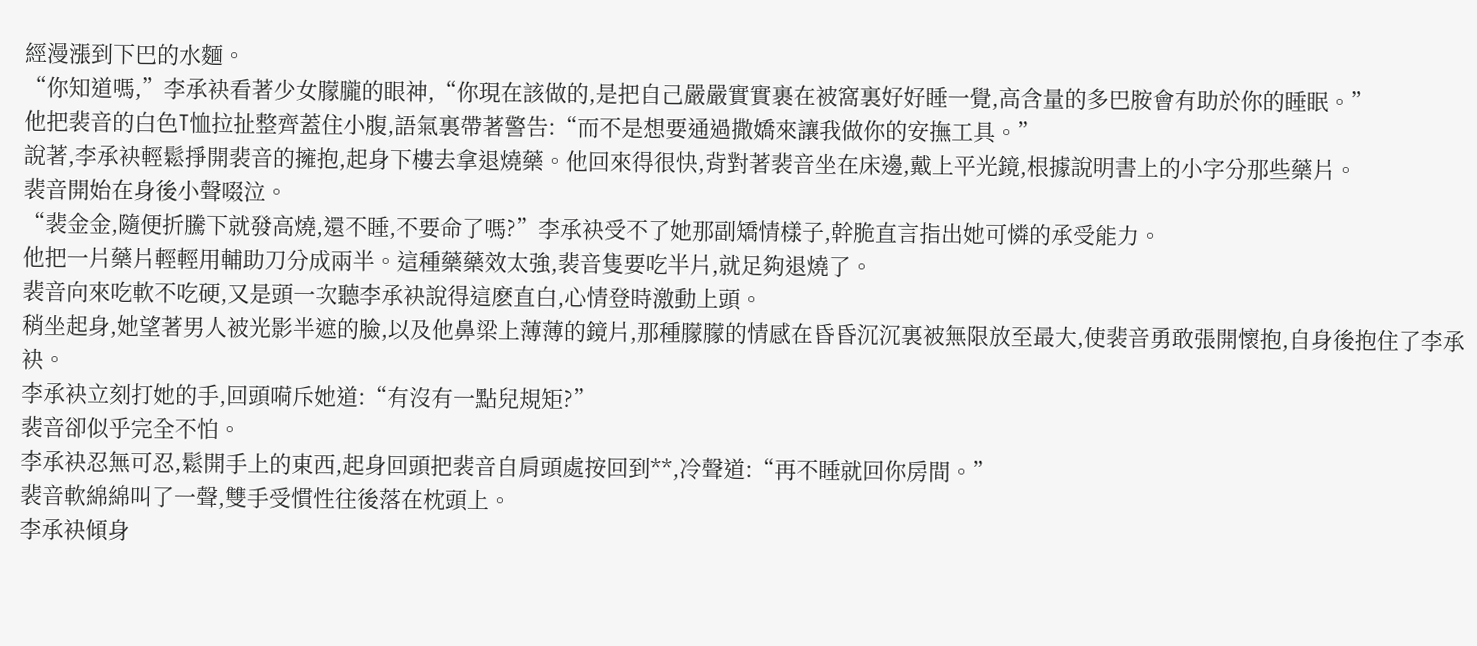經漫漲到下巴的水麵。
“你知道嗎,”李承袂看著少女朦朧的眼神,“你現在該做的,是把自己嚴嚴實實裹在被窩裏好好睡一覺,高含量的多巴胺會有助於你的睡眠。”
他把裴音的白色T恤拉扯整齊蓋住小腹,語氣裏帶著警告:“而不是想要通過撒嬌來讓我做你的安撫工具。”
說著,李承袂輕鬆掙開裴音的擁抱,起身下樓去拿退燒藥。他回來得很快,背對著裴音坐在床邊,戴上平光鏡,根據說明書上的小字分那些藥片。
裴音開始在身後小聲啜泣。
“裴金金,隨便折騰下就發高燒,還不睡,不要命了嗎?”李承袂受不了她那副矯情樣子,幹脆直言指出她可憐的承受能力。
他把一片藥片輕輕用輔助刀分成兩半。這種藥藥效太強,裴音隻要吃半片,就足夠退燒了。
裴音向來吃軟不吃硬,又是頭一次聽李承袂說得這麽直白,心情登時激動上頭。
稍坐起身,她望著男人被光影半遮的臉,以及他鼻梁上薄薄的鏡片,那種朦朦的情感在昏昏沉沉裏被無限放至最大,使裴音勇敢張開懷抱,自身後抱住了李承袂。
李承袂立刻打她的手,回頭嗬斥她道:“有沒有一點兒規矩?”
裴音卻似乎完全不怕。
李承袂忍無可忍,鬆開手上的東西,起身回頭把裴音自肩頭處按回到**,冷聲道:“再不睡就回你房間。”
裴音軟綿綿叫了一聲,雙手受慣性往後落在枕頭上。
李承袂傾身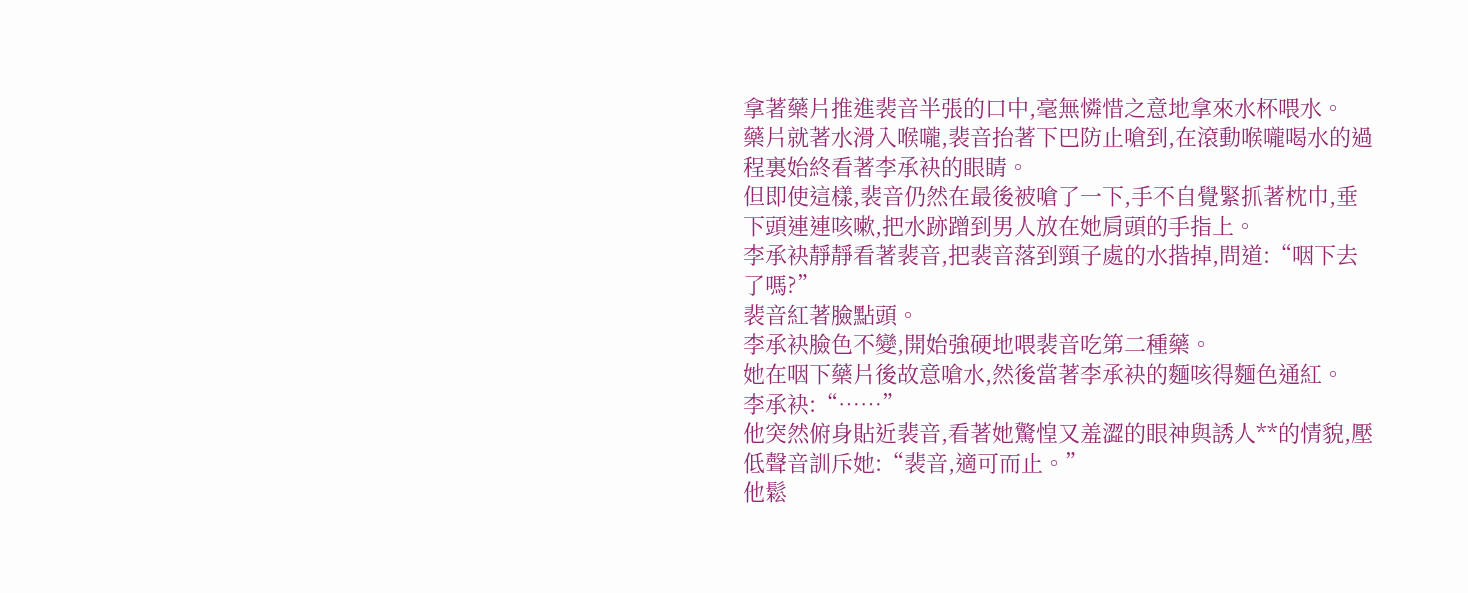拿著藥片推進裴音半張的口中,毫無憐惜之意地拿來水杯喂水。
藥片就著水滑入喉嚨,裴音抬著下巴防止嗆到,在滾動喉嚨喝水的過程裏始終看著李承袂的眼睛。
但即使這樣,裴音仍然在最後被嗆了一下,手不自覺緊抓著枕巾,垂下頭連連咳嗽,把水跡蹭到男人放在她肩頭的手指上。
李承袂靜靜看著裴音,把裴音落到頸子處的水揩掉,問道:“咽下去了嗎?”
裴音紅著臉點頭。
李承袂臉色不變,開始強硬地喂裴音吃第二種藥。
她在咽下藥片後故意嗆水,然後當著李承袂的麵咳得麵色通紅。
李承袂:“……”
他突然俯身貼近裴音,看著她驚惶又羞澀的眼神與誘人**的情貌,壓低聲音訓斥她:“裴音,適可而止。”
他鬆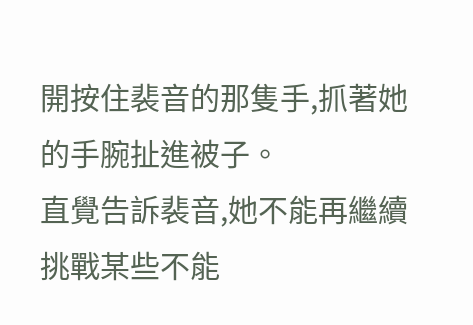開按住裴音的那隻手,抓著她的手腕扯進被子。
直覺告訴裴音,她不能再繼續挑戰某些不能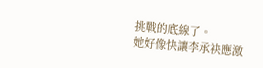挑戰的底線了。
她好像快讓李承袂應激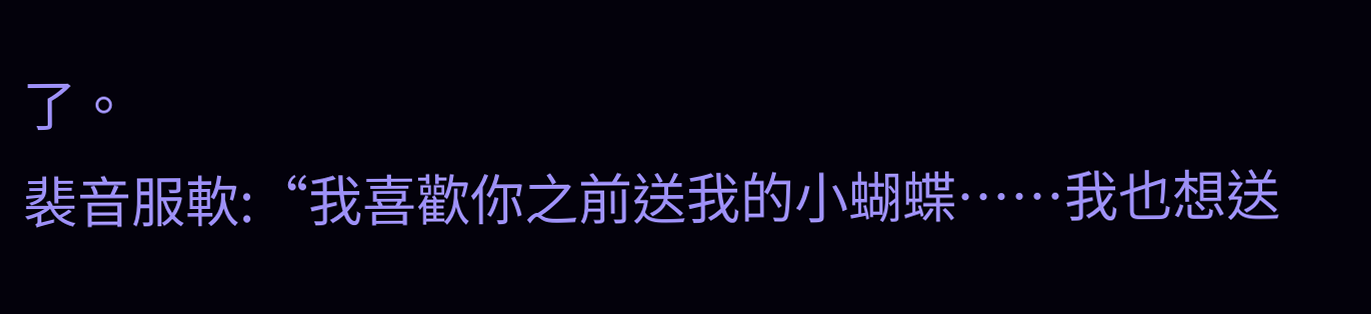了。
裴音服軟:“我喜歡你之前送我的小蝴蝶……我也想送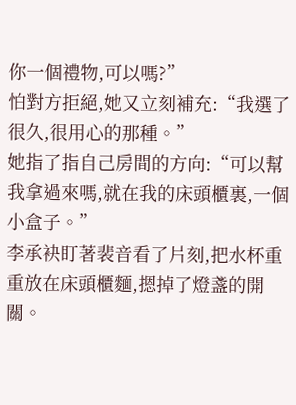你一個禮物,可以嗎?”
怕對方拒絕,她又立刻補充:“我選了很久,很用心的那種。”
她指了指自己房間的方向:“可以幫我拿過來嗎,就在我的床頭櫃裏,一個小盒子。”
李承袂盯著裴音看了片刻,把水杯重重放在床頭櫃麵,摁掉了燈盞的開關。